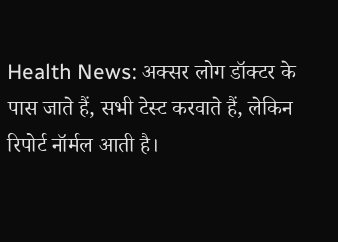Health News: अक्सर लोग डॉक्टर के पास जाते हैं, सभी टेस्ट करवाते हैं, लेकिन रिपोर्ट नॉर्मल आती है।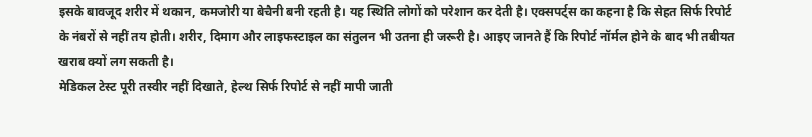इसके बावजूद शरीर में थकान, कमजोरी या बेचैनी बनी रहती है। यह स्थिति लोगों को परेशान कर देती है। एक्सपर्ट्स का कहना है कि सेहत सिर्फ रिपोर्ट के नंबरों से नहीं तय होती। शरीर, दिमाग और लाइफस्टाइल का संतुलन भी उतना ही जरूरी है। आइए जानते हैं कि रिपोर्ट नॉर्मल होने के बाद भी तबीयत खराब क्यों लग सकती है।
मेडिकल टेस्ट पूरी तस्वीर नहीं दिखाते, हेल्थ सिर्फ रिपोर्ट से नहीं मापी जाती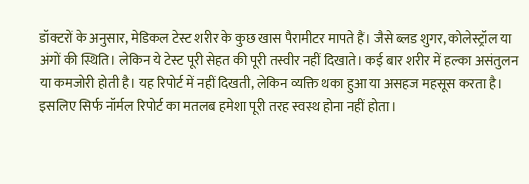डॉक्टरों के अनुसार, मेडिकल टेस्ट शरीर के कुछ खास पैरामीटर मापते हैं। जैसे ब्लड शुगर, कोलेस्ट्रॉल या अंगों की स्थिति। लेकिन ये टेस्ट पूरी सेहत की पूरी तस्वीर नहीं दिखाते। कई बार शरीर में हल्का असंतुलन या कमजोरी होती है। यह रिपोर्ट में नहीं दिखती, लेकिन व्यक्ति थका हुआ या असहज महसूस करता है। इसलिए सिर्फ नॉर्मल रिपोर्ट का मतलब हमेशा पूरी तरह स्वस्थ होना नहीं होता।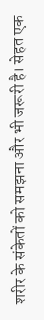शरीर के संकेतों को समझना और भी जरूरी है। सेहत एक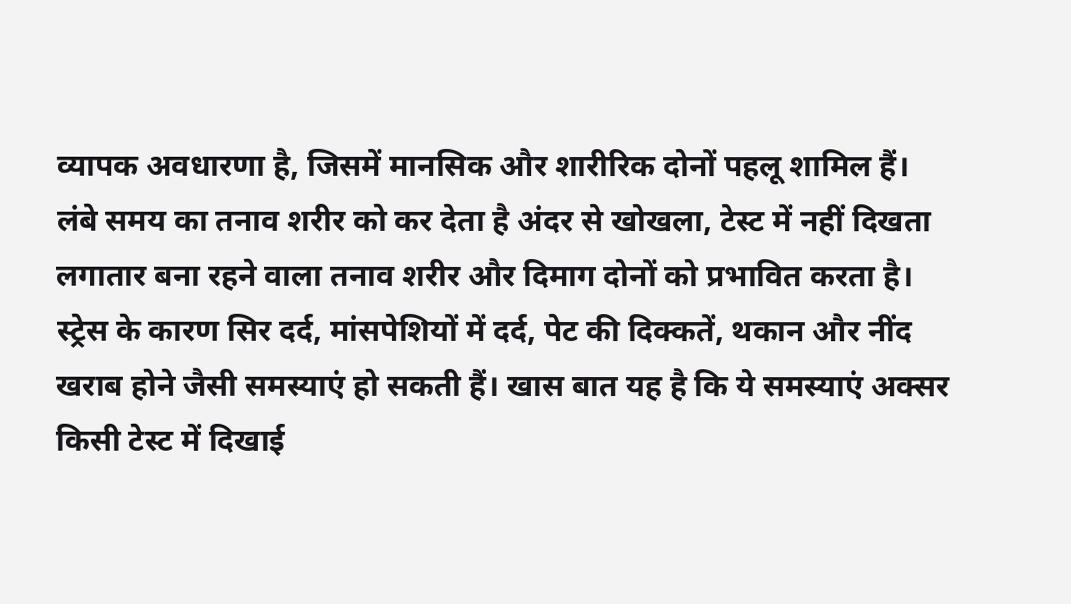व्यापक अवधारणा है, जिसमें मानसिक और शारीरिक दोनों पहलू शामिल हैं।
लंबे समय का तनाव शरीर को कर देता है अंदर से खोखला, टेस्ट में नहीं दिखता
लगातार बना रहने वाला तनाव शरीर और दिमाग दोनों को प्रभावित करता है। स्ट्रेस के कारण सिर दर्द, मांसपेशियों में दर्द, पेट की दिक्कतें, थकान और नींद खराब होने जैसी समस्याएं हो सकती हैं। खास बात यह है कि ये समस्याएं अक्सर किसी टेस्ट में दिखाई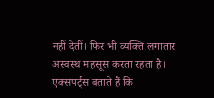नहीं देतीं। फिर भी व्यक्ति लगातार अस्वस्थ महसूस करता रहता है। एक्सपर्ट्स बताते हैं कि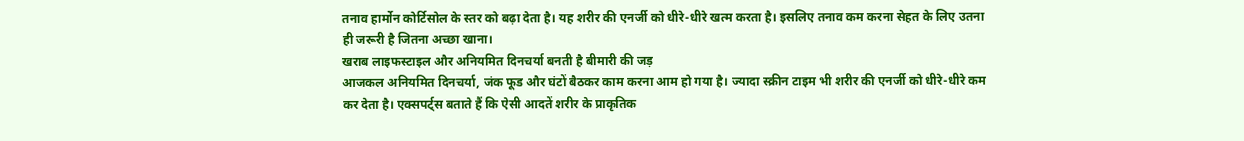तनाव हार्मोन कोर्टिसोल के स्तर को बढ़ा देता है। यह शरीर की एनर्जी को धीरे-धीरे खत्म करता है। इसलिए तनाव कम करना सेहत के लिए उतना ही जरूरी है जितना अच्छा खाना।
खराब लाइफस्टाइल और अनियमित दिनचर्या बनती है बीमारी की जड़
आजकल अनियमित दिनचर्या, जंक फूड और घंटों बैठकर काम करना आम हो गया है। ज्यादा स्क्रीन टाइम भी शरीर की एनर्जी को धीरे-धीरे कम कर देता है। एक्सपर्ट्स बताते हैं कि ऐसी आदतें शरीर के प्राकृतिक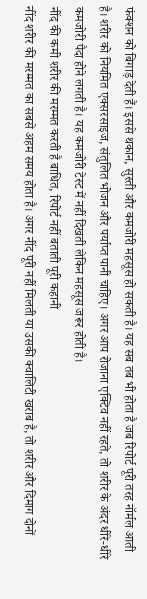फंक्शन को बिगाड़ देती हैं। इससे थकान, सुस्ती और कमजोरी महसूस हो सकती है। यह सब तब भी होता है जब रिपोर्ट पूरी तरह नॉर्मल आती है। शरीर को नियमित एक्सरसाइज, संतुलित भोजन और पर्याप्त पानी चाहिए। अगर आप रोजाना एक्टिव नहीं रहते, तो शरीर के अंदर धीरे-धीरे कमजोरी पैदा होने लगती है। यह कमजोरी टेस्ट में नहीं दिखती लेकिन महसूस जरूर होती है।
नींद की कमी शरीर की मरम्मत करती है बाधित, रिपोर्ट नहीं बताती पूरी कहानी
नींद शरीर की मरम्मत का सबसे अहम समय होता है। अगर नींद पूरी नहीं मिलती या उसकी क्वालिटी खराब है, तो शरीर और दिमाग दोनों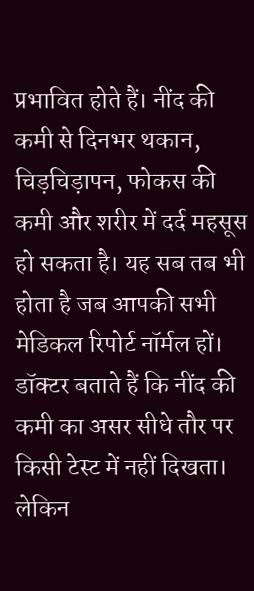प्रभावित होते हैं। नींद की कमी से दिनभर थकान, चिड़चिड़ापन, फोकस की कमी और शरीर में दर्द महसूस हो सकता है। यह सब तब भी होता है जब आपकी सभी मेडिकल रिपोर्ट नॉर्मल हों। डॉक्टर बताते हैं कि नींद की कमी का असर सीधे तौर पर किसी टेस्ट में नहीं दिखता। लेकिन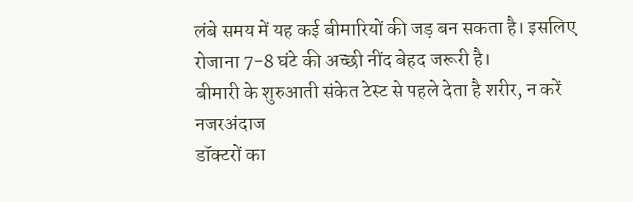लंबे समय में यह कई बीमारियों की जड़ बन सकता है। इसलिए रोजाना 7-8 घंटे की अच्छी नींद बेहद जरूरी है।
बीमारी के शुरुआती संकेत टेस्ट से पहले देता है शरीर, न करें नजरअंदाज
डॉक्टरों का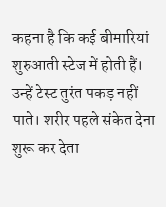कहना है कि कई बीमारियां शुरुआती स्टेज में होती हैं। उन्हें टेस्ट तुरंत पकड़ नहीं पाते। शरीर पहले संकेत देना शुरू कर देता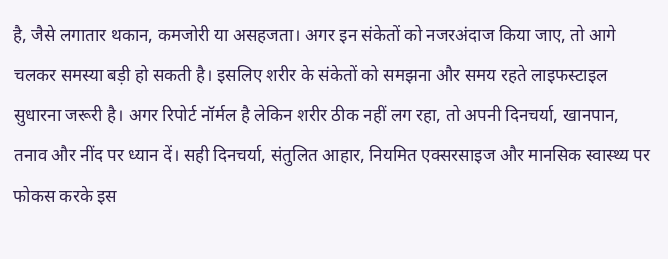है, जैसे लगातार थकान, कमजोरी या असहजता। अगर इन संकेतों को नजरअंदाज किया जाए, तो आगे चलकर समस्या बड़ी हो सकती है। इसलिए शरीर के संकेतों को समझना और समय रहते लाइफस्टाइल सुधारना जरूरी है। अगर रिपोर्ट नॉर्मल है लेकिन शरीर ठीक नहीं लग रहा, तो अपनी दिनचर्या, खानपान, तनाव और नींद पर ध्यान दें। सही दिनचर्या, संतुलित आहार, नियमित एक्सरसाइज और मानसिक स्वास्थ्य पर फोकस करके इस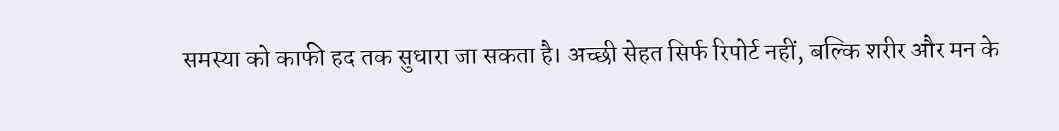समस्या को काफी हद तक सुधारा जा सकता है। अच्छी सेहत सिर्फ रिपोर्ट नहीं, बल्कि शरीर और मन के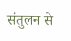संतुलन से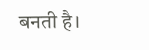बनती है।